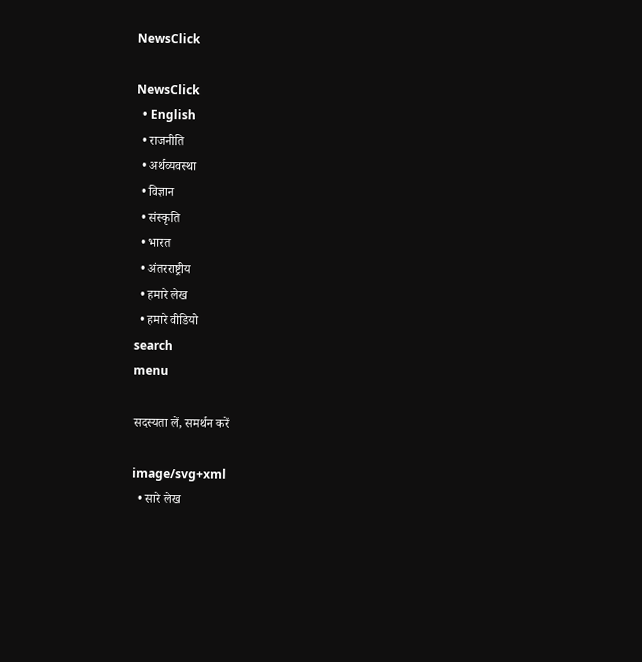NewsClick

NewsClick
  • English
  • राजनीति
  • अर्थव्यवस्था
  • विज्ञान
  • संस्कृति
  • भारत
  • अंतरराष्ट्रीय
  • हमारे लेख
  • हमारे वीडियो
search
menu

सदस्यता लें, समर्थन करें

image/svg+xml
  • सारे लेख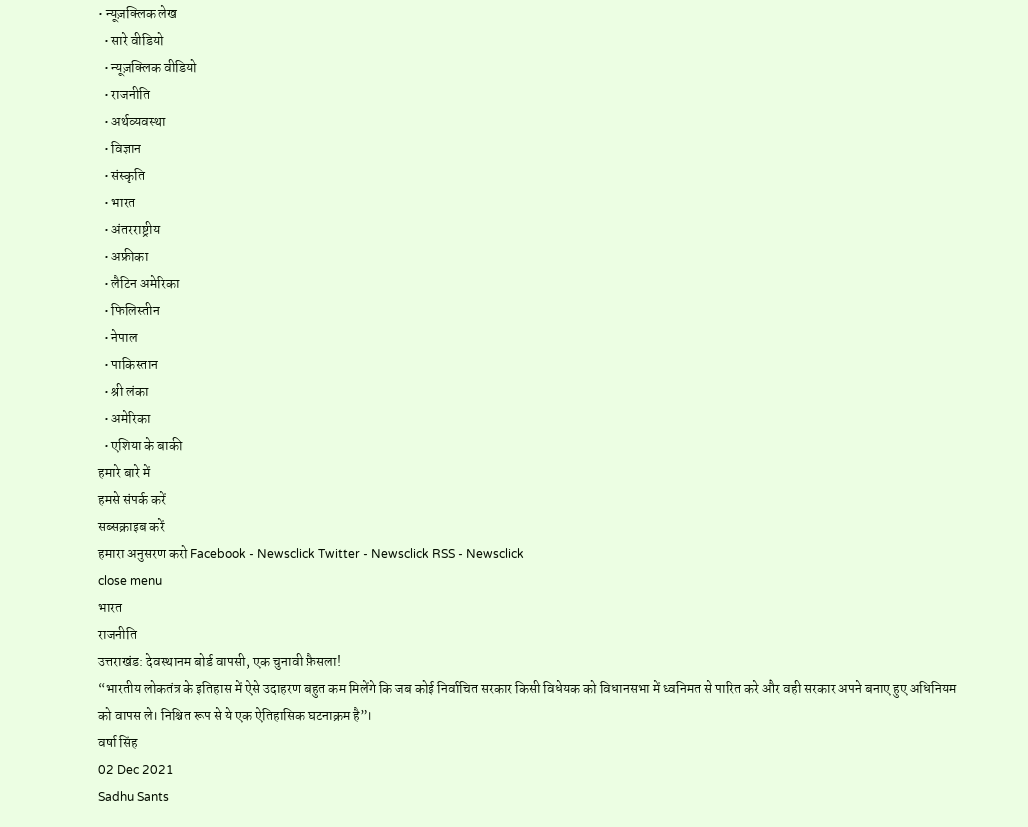• न्यूज़क्लिक लेख
  • सारे वीडियो
  • न्यूज़क्लिक वीडियो
  • राजनीति
  • अर्थव्यवस्था
  • विज्ञान
  • संस्कृति
  • भारत
  • अंतरराष्ट्रीय
  • अफ्रीका
  • लैटिन अमेरिका
  • फिलिस्तीन
  • नेपाल
  • पाकिस्तान
  • श्री लंका
  • अमेरिका
  • एशिया के बाकी
हमारे बारे में
हमसे संपर्क करें
सब्सक्राइब करें
हमारा अनुसरण करो Facebook - Newsclick Twitter - Newsclick RSS - Newsclick
close menu
भारत
राजनीति
उत्तराखंड: देवस्थानम बोर्ड वापसी, एक चुनावी फ़ैसला!
“भारतीय लोकतंत्र के इतिहास में ऐसे उदाहरण बहुत कम मिलेंगे कि जब कोई निर्वाचित सरकार किसी विधेयक को विधानसभा में ध्वनिमत से पारित करे और वही सरकार अपने बनाए हुए अधिनियम को वापस ले। निश्चित रूप से ये एक ऐतिहासिक घटनाक्रम है”।
वर्षा सिंह
02 Dec 2021
Sadhu Sants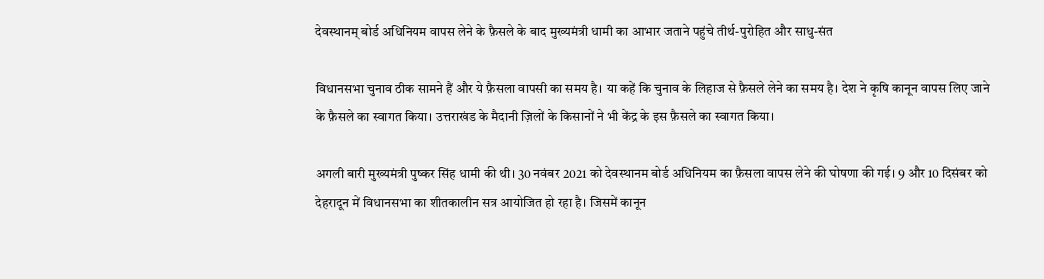देवस्थानम् बोर्ड अधिनियम वापस लेने के फ़ैसले के बाद मुख्यमंत्री धामी का आभार जताने पहुंचे तीर्थ-पुरोहित और साधु-संत

विधानसभा चुनाव ठीक सामने हैं और ये फ़ैसला वापसी का समय है। या कहें कि चुनाव के लिहाज से फ़ैसले लेने का समय है। देश ने कृषि कानून वापस लिए जाने के फ़ैसले का स्वागत किया। उत्तराखंड के मैदानी ज़िलों के किसानों ने भी केंद्र के इस फ़ैसले का स्वागत किया।

अगली बारी मुख्यमंत्री पुष्कर सिंह धामी की थी। 30 नवंबर 2021 को देवस्थानम बोर्ड अधिनियम का फ़ैसला वापस लेने की घोषणा की गई। 9 और 10 दिसंबर को देहरादून में विधानसभा का शीतकालीन सत्र आयोजित हो रहा है। जिसमें कानून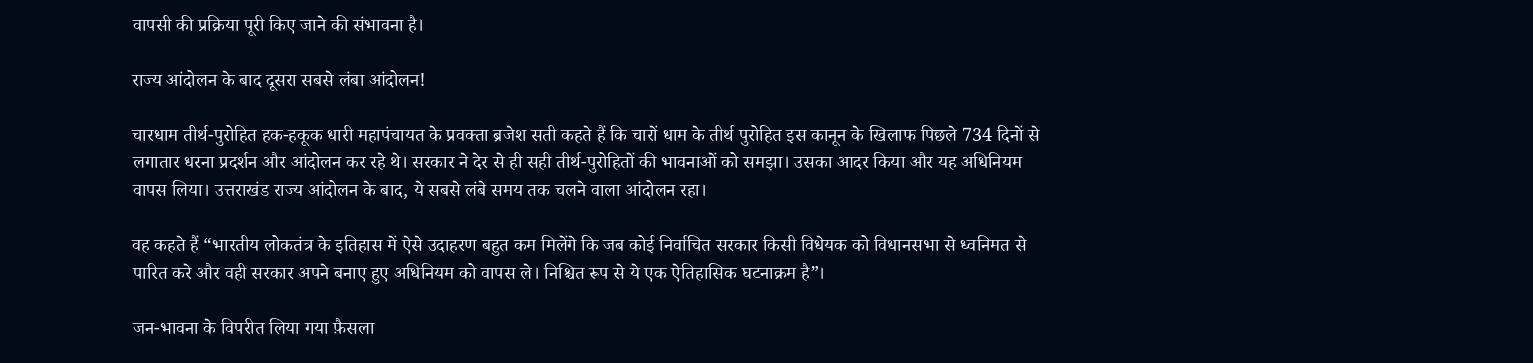वापसी की प्रक्रिया पूरी किए जाने की संभावना है।

राज्य आंदोलन के बाद दूसरा सबसे लंबा आंदोलन!

चारधाम तीर्थ-पुरोहित हक-हकूक धारी महापंचायत के प्रवक्ता ब्रजेश सती कहते हैं कि चारों धाम के तीर्थ पुरोहित इस कानून के खिलाफ पिछले 734 दिनों से लगातार धरना प्रदर्शन और आंदोलन कर रहे थे। सरकार ने देर से ही सही तीर्थ-पुरोहितों की भावनाओं को समझा। उसका आदर किया और यह अधिनियम वापस लिया। उत्तराखंड राज्य आंदोलन के बाद, ये सबसे लंबे समय तक चलने वाला आंदोलन रहा।

वह कहते हैं “भारतीय लोकतंत्र के इतिहास में ऐसे उदाहरण बहुत कम मिलेंगे कि जब कोई निर्वाचित सरकार किसी विधेयक को विधानसभा से ध्वनिमत से पारित करे और वही सरकार अपने बनाए हुए अधिनियम को वापस ले। निश्चित रूप से ये एक ऐतिहासिक घटनाक्रम है”।

जन-भावना के विपरीत लिया गया फ़ैसला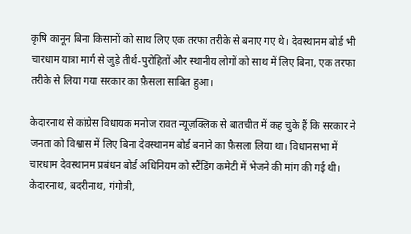कृषि कानून बिना किसानों को साथ लिए एक तरफा तरीके से बनाए गए थे। देवस्थानम बोर्ड भी चारधाम यात्रा मार्ग से जुड़े तीर्थ-पुरोहितों और स्थानीय लोगों को साथ में लिए बिना, एक तरफा तरीके से लिया गया सरकार का फ़ैसला साबित हुआ।

केदारनाथ से कांग्रेस विधायक मनोज रावत न्यूज़क्लिक से बातचीत में कह चुके हैं कि सरकार ने जनता को विश्वास में लिए बिना देवस्थानम बोर्ड बनाने का फ़ैसला लिया था। विधानसभा में चारधाम देवस्थानम प्रबंधन बोर्ड अधिनियम को स्टैंडिंग कमेटी में भेजने की मांग की गई थी। केदारनाथ, बदरीनाथ, गंगोत्री,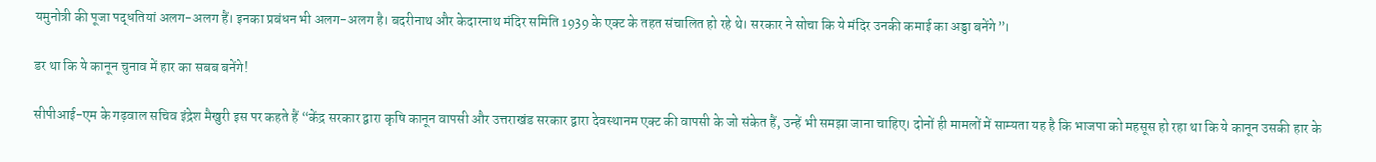यमुनोत्री की पूजा पद्धतियां अलग-अलग हैं। इनका प्रबंधन भी अलग-अलग है। बदरीनाथ और केदारनाथ मंदिर समिति 1939 के एक्ट के तहत संचालित हो रहे थे। सरकार ने सोचा कि ये मंदिर उनकी कमाई का अड्डा बनेंगे”।

डर था कि ये कानून चुनाव में हार का सबब बनेंगे!

सीपीआई-एम के गढ़वाल सचिव इंद्रेश मैखुरी इस पर कहते हैं “केंद्र सरकार द्वारा कृषि कानून वापसी और उत्तराखंड सरकार द्वारा देवस्थानम एक्ट की वापसी के जो संकेत हैं, उन्हें भी समझा जाना चाहिए। दोनों ही मामलों में साम्यता यह है कि भाजपा को महसूस हो रहा था कि ये कानून उसकी हार के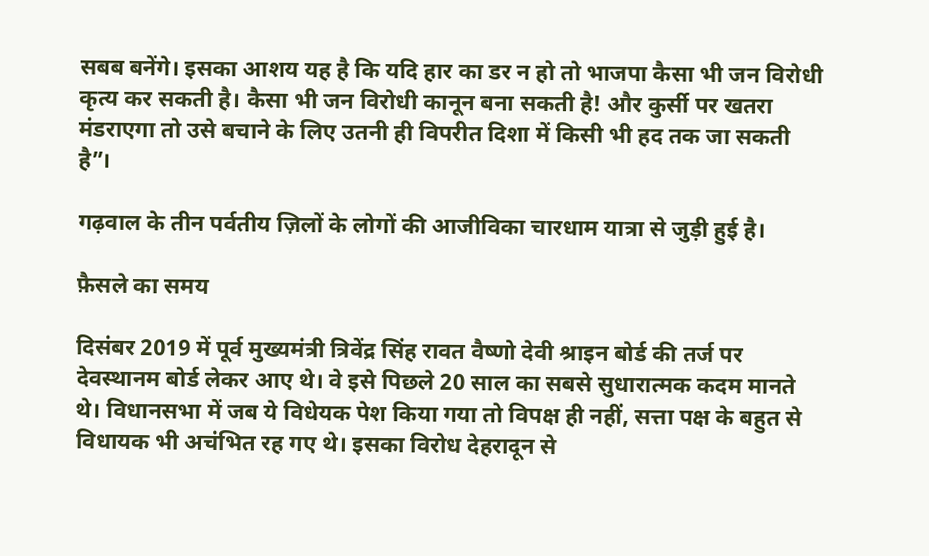सबब बनेंगे। इसका आशय यह है कि यदि हार का डर न हो तो भाजपा कैसा भी जन विरोधी कृत्य कर सकती है। कैसा भी जन विरोधी कानून बना सकती है! और कुर्सी पर खतरा मंडराएगा तो उसे बचाने के लिए उतनी ही विपरीत दिशा में किसी भी हद तक जा सकती है”।

गढ़वाल के तीन पर्वतीय ज़िलों के लोगों की आजीविका चारधाम यात्रा से जुड़ी हुई है।

फ़ैसले का समय

दिसंबर 2019 में पूर्व मुख्यमंत्री त्रिवेंद्र सिंह रावत वैष्णो देवी श्राइन बोर्ड की तर्ज पर देवस्थानम बोर्ड लेकर आए थे। वे इसे पिछले 20 साल का सबसे सुधारात्मक कदम मानते थे। विधानसभा में जब ये विधेयक पेश किया गया तो विपक्ष ही नहीं, सत्ता पक्ष के बहुत से विधायक भी अचंभित रह गए थे। इसका विरोध देहरादून से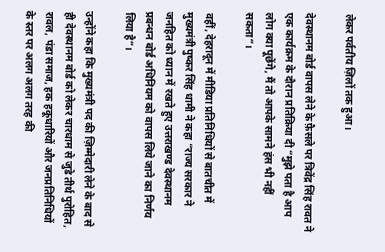लेकर पर्वतीय ज़िलों तक हुआ।

देवस्थानम बोर्ड वापस लेने के फ़ैसले पर त्रिवेंद्र सिंह रावत ने एक कार्यक्रम के दौरान प्रतिक्रिया दी “मुझे पता है आप लोग क्या पूछेंगे, मैं तो आपके सामने हंस भी नहीं सकता”।

वहीं, देहरादून में मीडिया प्रतिनिधियों से बातचीत में मुख्यमंत्री पुष्कर सिंह धामी ने कहा “राज्य सरकार ने जनहित को ध्यान में रखते हुए उत्तराखण्ड देवस्थानम प्रबन्धन बोर्ड अधिनियम को वापस लिये जाने का निर्णय लिया है”।

उन्होंने कहा कि मुख्यमंत्री पद की ज़िम्मेदारी लेने के बाद से ही देवस्थानम बोर्ड को लेकर चारधाम से जुडे तीर्थ पुरोहित, रावल, पंडा समाज, हक हकूधारियों और जनप्रतिनिधियों के स्तर पर अलग अलग तरह की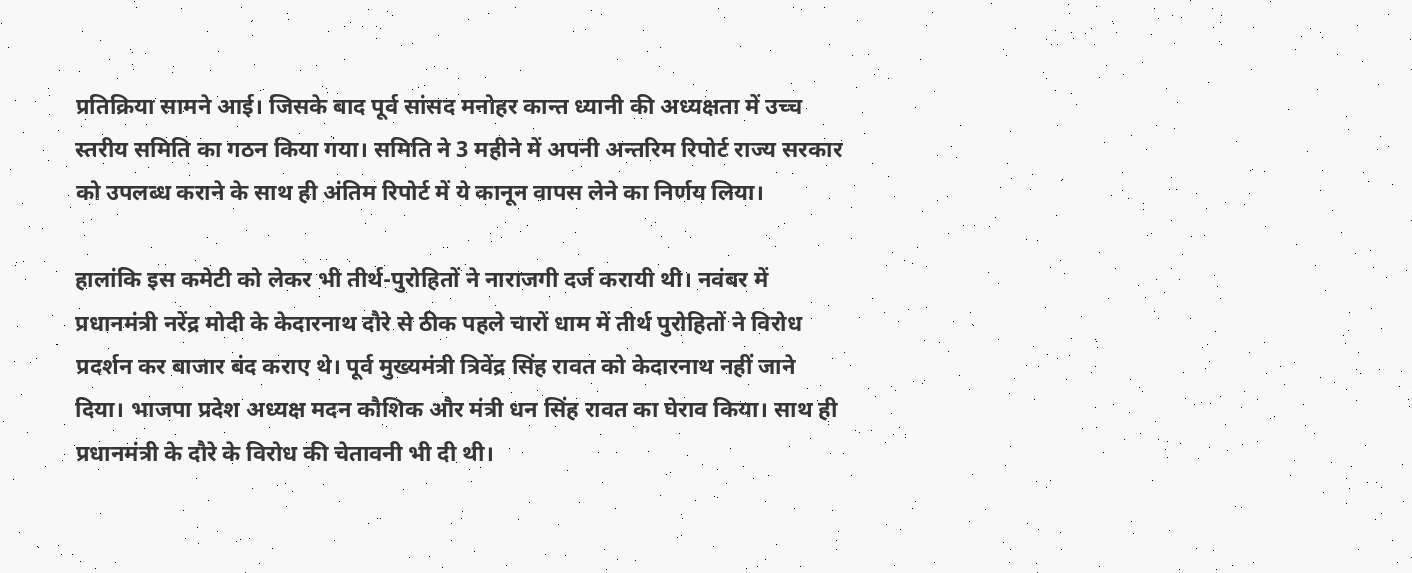प्रतिक्रिया सामने आई। जिसके बाद पूर्व सांसद मनोहर कान्त ध्यानी की अध्यक्षता में उच्च स्तरीय समिति का गठन किया गया। समिति ने 3 महीने में अपनी अन्तरिम रिपोर्ट राज्य सरकार को उपलब्ध कराने के साथ ही अंतिम रिपोर्ट में ये कानून वापस लेने का निर्णय लिया।

हालांकि इस कमेटी को लेकर भी तीर्थ-पुरोहितों ने नाराजगी दर्ज करायी थी। नवंबर में प्रधानमंत्री नरेंद्र मोदी के केदारनाथ दौरे से ठीक पहले चारों धाम में तीर्थ पुरोहितों ने विरोध प्रदर्शन कर बाजार बंद कराए थे। पूर्व मुख्यमंत्री त्रिवेंद्र सिंह रावत को केदारनाथ नहीं जाने दिया। भाजपा प्रदेश अध्यक्ष मदन कौशिक और मंत्री धन सिंह रावत का घेराव किया। साथ ही प्रधानमंत्री के दौरे के विरोध की चेतावनी भी दी थी।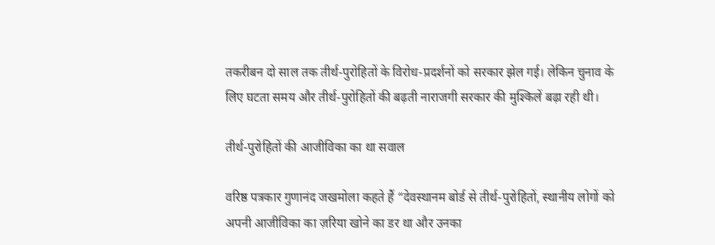तकरीबन दो साल तक तीर्थ-पुरोहितों के विरोध-प्रदर्शनों को सरकार झेल गई। लेकिन चुनाव के लिए घटता समय और तीर्थ-पुरोहितों की बढ़ती नाराजगी सरकार की मुश्किलें बढ़ा रही थी।

तीर्थ-पुरोहितों की आजीविका का था सवाल

वरिष्ठ पत्रकार गुणानंद जखमोला कहते हैं “देवस्थानम बोर्ड से तीर्थ-पुरोहितों, स्थानीय लोगों को अपनी आजीविका का ज़रिया खोने का डर था और उनका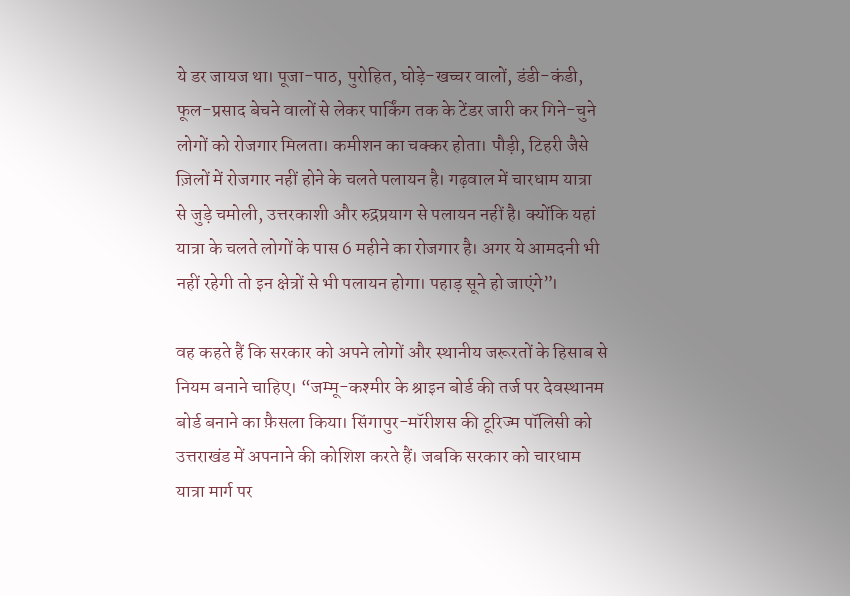ये डर जायज था। पूजा-पाठ, पुरोहित, घोड़े-खच्चर वालों, डंडी-कंडी, फूल-प्रसाद बेचने वालों से लेकर पार्किंग तक के टेंडर जारी कर गिने-चुने लोगों को रोजगार मिलता। कमीशन का चक्कर होता। पौड़ी, टिहरी जैसे ज़िलों में रोजगार नहीं होने के चलते पलायन है। गढ़वाल में चारधाम यात्रा से जुड़े चमोली, उत्तरकाशी और रुद्रप्रयाग से पलायन नहीं है। क्योंकि यहां यात्रा के चलते लोगों के पास 6 महीने का रोजगार है। अगर ये आमदनी भी नहीं रहेगी तो इन क्षेत्रों से भी पलायन होगा। पहाड़ सूने हो जाएंगे”।

वह कहते हैं कि सरकार को अपने लोगों और स्थानीय जरूरतों के हिसाब से नियम बनाने चाहिए। “जम्मू-कश्मीर के श्राइन बोर्ड की तर्ज पर देवस्थानम बोर्ड बनाने का फ़ैसला किया। सिंगापुर-मॉरीशस की टूरिज्म पॉलिसी को उत्तराखंड में अपनाने की कोशिश करते हैं। जबकि सरकार को चारधाम यात्रा मार्ग पर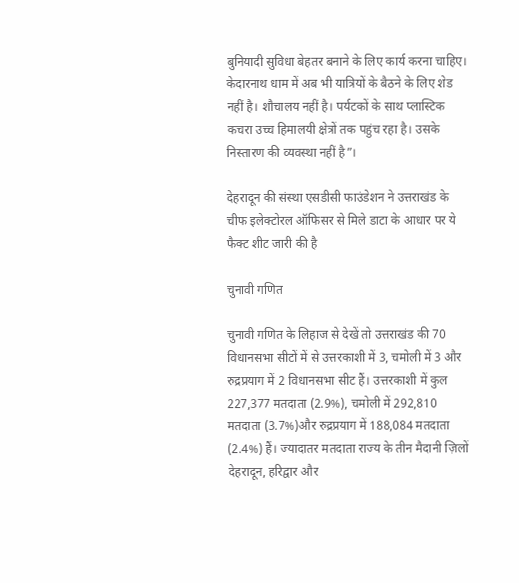बुनियादी सुविधा बेहतर बनाने के लिए कार्य करना चाहिए। केदारनाथ धाम में अब भी यात्रियों के बैठने के लिए शेड नहीं है। शौचालय नहीं है। पर्यटकों के साथ प्लास्टिक कचरा उच्च हिमालयी क्षेत्रों तक पहुंच रहा है। उसके निस्तारण की व्यवस्था नहीं है”।

देहरादून की संस्था एसडीसी फाउंडेशन ने उत्तराखंड के चीफ इलेक्टोरल ऑफिसर से मिले डाटा के आधार पर ये फैक्ट शीट जारी की है

चुनावी गणित

चुनावी गणित के लिहाज से देखें तो उत्तराखंड की 70 विधानसभा सीटों में से उत्तरकाशी में 3, चमोली में 3 और रुद्रप्रयाग में 2 विधानसभा सीट हैं। उत्तरकाशी में कुल 227,377 मतदाता (2.9%), चमोली में 292,810 मतदाता (3.7%)और रुद्रप्रयाग में 188,084 मतदाता (2.4%) हैं। ज्यादातर मतदाता राज्य के तीन मैदानी ज़िलों देहरादून, हरिद्वार और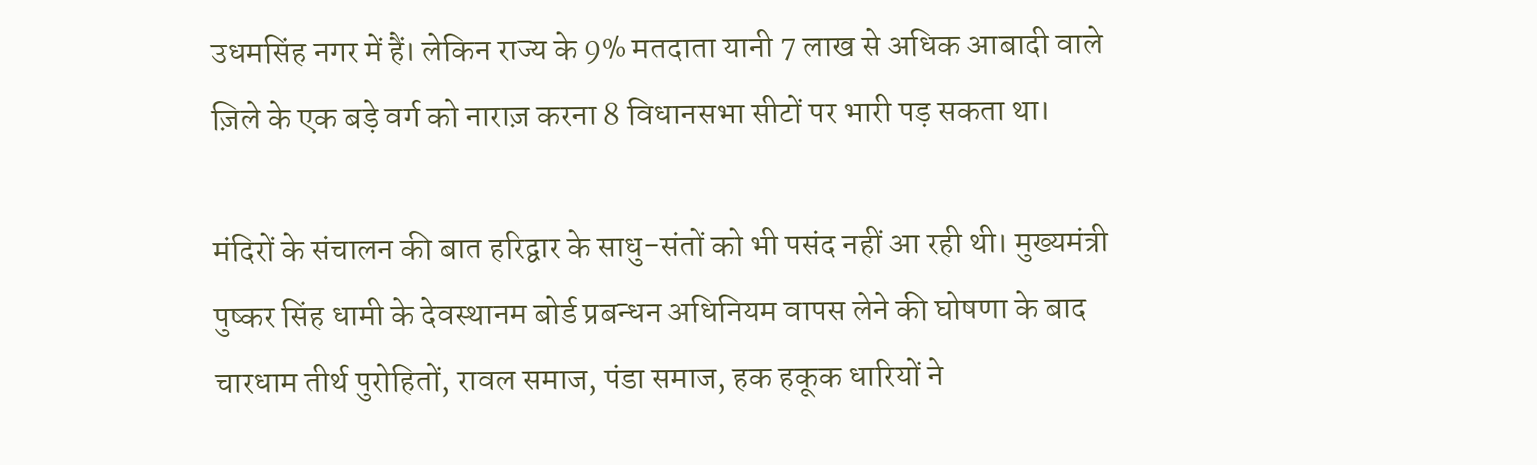उधमसिंह नगर में हैं। लेकिन राज्य के 9% मतदाता यानी 7 लाख से अधिक आबादी वाले ज़िले के एक बड़े वर्ग को नाराज़ करना 8 विधानसभा सीटों पर भारी पड़ सकता था।

मंदिरों के संचालन की बात हरिद्वार के साधु-संतों को भी पसंद नहीं आ रही थी। मुख्यमंत्री पुष्कर सिंह धामी के देवस्थानम बोर्ड प्रबन्धन अधिनियम वापस लेने की घोषणा के बाद चारधाम तीर्थ पुरोहितों, रावल समाज, पंडा समाज, हक हकूक धारियों ने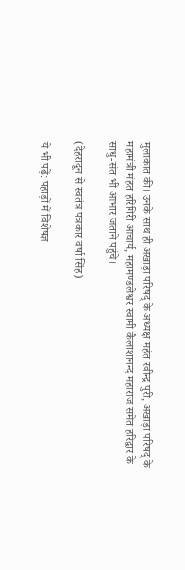मुलाकात की। उनके साथ ही अखाड़ा परिषद् के अध्यक्ष महंत रवीन्द्र पुरी, अखाड़ा परिषद् के महामंत्री मंहत हरिगिरी आचार्य, महामण्डलेश्वर स्वामी कैलाशानन्द महाराज समेत हरिद्वार के साधु-संत भी आभार जताने पहुंचे।

(देहरादून से स्वतंत्र पत्रकार वर्षा सिंह)

ये भी पढ़ें: पहाड़ों में विशेषज्ञ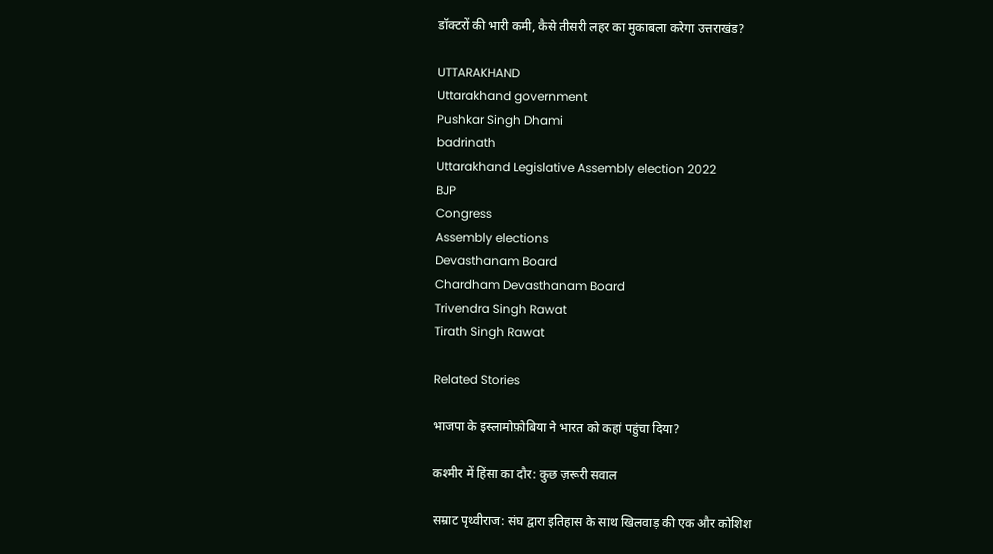डॉक्टरों की भारी कमी, कैसे तीसरी लहर का मुकाबला करेगा उत्तराखंड?

UTTARAKHAND
Uttarakhand government
Pushkar Singh Dhami
badrinath
Uttarakhand Legislative Assembly election 2022
BJP
Congress
Assembly elections
Devasthanam Board
Chardham Devasthanam Board
Trivendra Singh Rawat
Tirath Singh Rawat

Related Stories

भाजपा के इस्लामोफ़ोबिया ने भारत को कहां पहुंचा दिया?

कश्मीर में हिंसा का दौर: कुछ ज़रूरी सवाल

सम्राट पृथ्वीराज: संघ द्वारा इतिहास के साथ खिलवाड़ की एक और कोशिश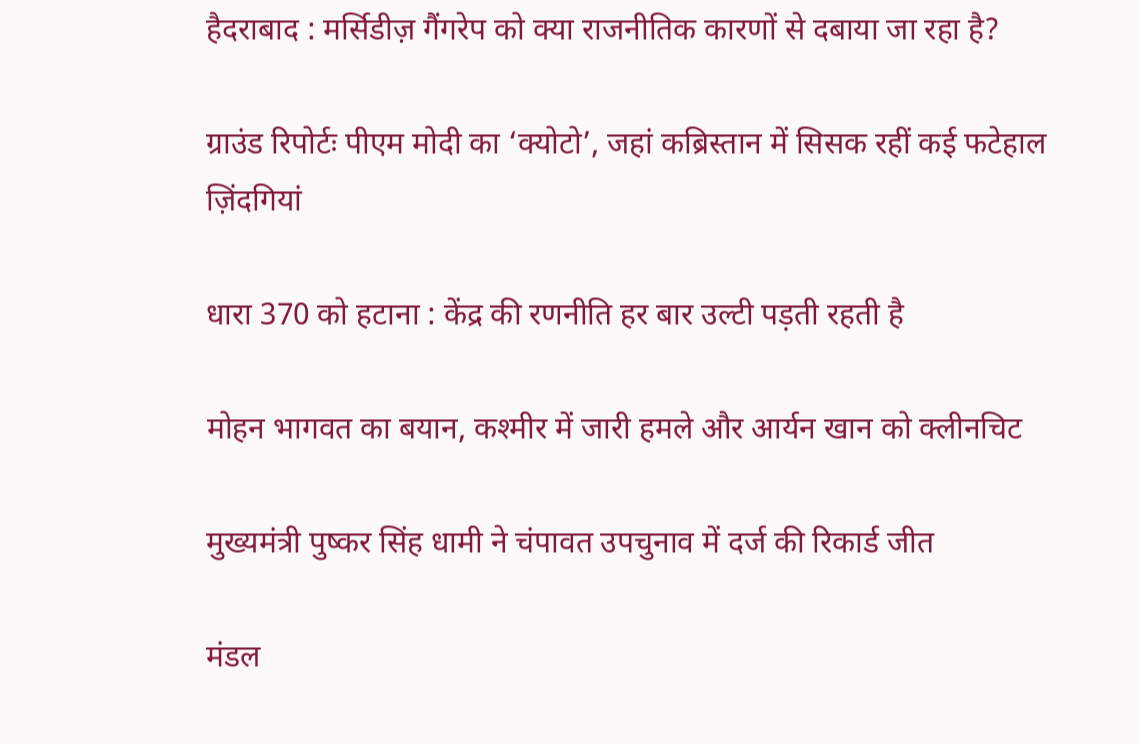हैदराबाद : मर्सिडीज़ गैंगरेप को क्या राजनीतिक कारणों से दबाया जा रहा है?

ग्राउंड रिपोर्टः पीएम मोदी का ‘क्योटो’, जहां कब्रिस्तान में सिसक रहीं कई फटेहाल ज़िंदगियां

धारा 370 को हटाना : केंद्र की रणनीति हर बार उल्टी पड़ती रहती है

मोहन भागवत का बयान, कश्मीर में जारी हमले और आर्यन खान को क्लीनचिट

मुख्यमंत्री पुष्कर सिंह धामी ने चंपावत उपचुनाव में दर्ज की रिकार्ड जीत

मंडल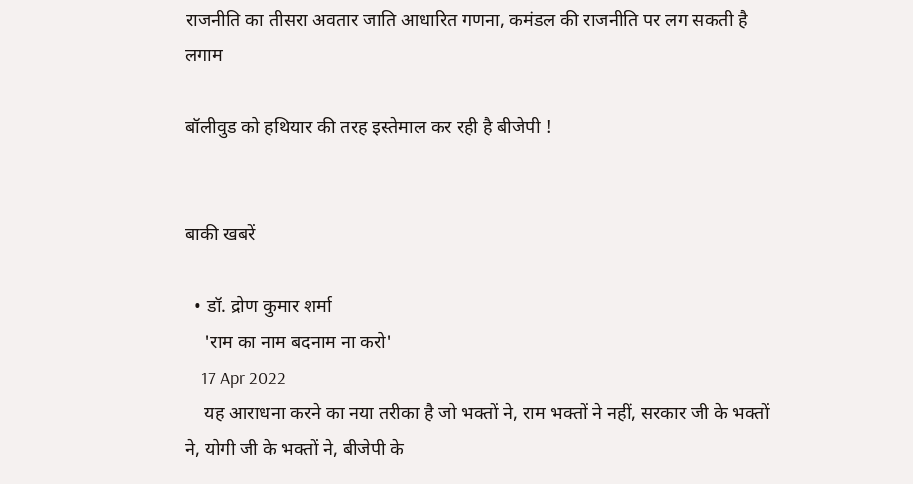राजनीति का तीसरा अवतार जाति आधारित गणना, कमंडल की राजनीति पर लग सकती है लगाम

बॉलीवुड को हथियार की तरह इस्तेमाल कर रही है बीजेपी !


बाकी खबरें

  • डॉ. द्रोण कुमार शर्मा
    'राम का नाम बदनाम ना करो'
    17 Apr 2022
    यह आराधना करने का नया तरीका है जो भक्तों ने, राम भक्तों ने नहीं, सरकार जी के भक्तों ने, योगी जी के भक्तों ने, बीजेपी के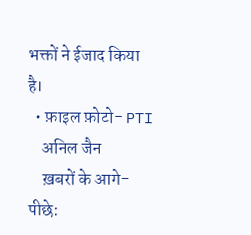भक्तों ने ईजाद किया है।
  • फ़ाइल फ़ोटो- PTI
    अनिल जैन
    ख़बरों के आगे-पीछे: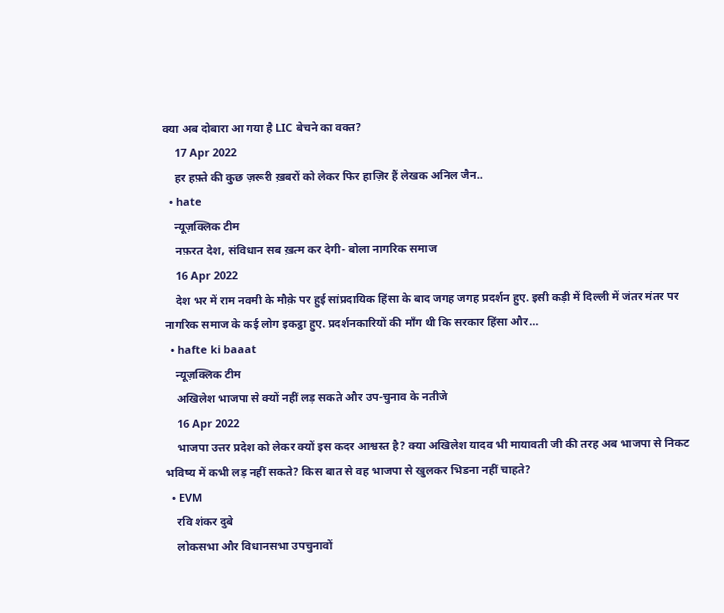क्या अब दोबारा आ गया है LIC बेचने का वक्त?
    17 Apr 2022
    हर हफ़्ते की कुछ ज़रूरी ख़बरों को लेकर फिर हाज़िर हैं लेखक अनिल जैन..
  • hate
    न्यूज़क्लिक टीम
    नफ़रत देश, संविधान सब ख़त्म कर देगी- बोला नागरिक समाज
    16 Apr 2022
    देश भर में राम नवमी के मौक़े पर हुई सांप्रदायिक हिंसा के बाद जगह जगह प्रदर्शन हुए. इसी कड़ी में दिल्ली में जंतर मंतर पर नागरिक समाज के कई लोग इकट्ठा हुए. प्रदर्शनकारियों की माँग थी कि सरकार हिंसा और…
  • hafte ki baaat
    न्यूज़क्लिक टीम
    अखिलेश भाजपा से क्यों नहीं लड़ सकते और उप-चुनाव के नतीजे
    16 Apr 2022
    भाजपा उत्तर प्रदेश को लेकर क्यों इस कदर आश्वस्त है? क्या अखिलेश यादव भी मायावती जी की तरह अब भाजपा से निकट भविष्य में कभी लड़ नहीं सकते? किस बात से वह भाजपा से खुलकर भिडना नहीं चाहते?
  • EVM
    रवि शंकर दुबे
    लोकसभा और विधानसभा उपचुनावों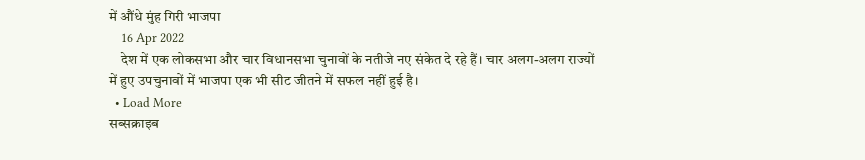में औंधे मुंह गिरी भाजपा
    16 Apr 2022
    देश में एक लोकसभा और चार विधानसभा चुनावों के नतीजे नए संकेत दे रहे हैं। चार अलग-अलग राज्यों में हुए उपचुनावों में भाजपा एक भी सीट जीतने में सफल नहीं हुई है।
  • Load More
सब्सक्राइब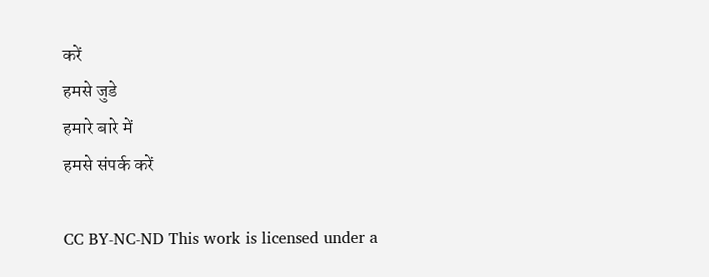करें
हमसे जुडे
हमारे बारे में
हमसे संपर्क करें

CC BY-NC-ND This work is licensed under a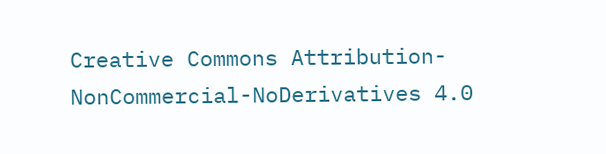Creative Commons Attribution-NonCommercial-NoDerivatives 4.0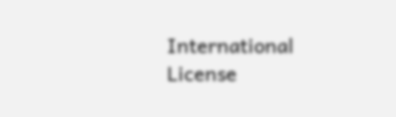International License